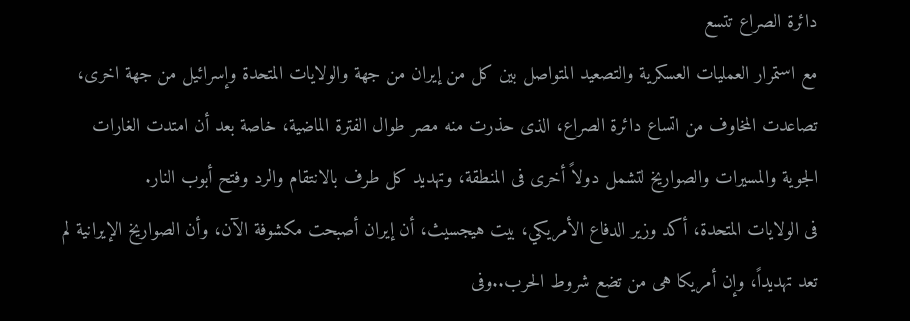دائرة الصراع تتسع
مع استمرار العمليات العسكرية والتصعيد المتواصل بين كل من إيران من جهة والولايات المتحدة وإسرائيل من جهة اخرى، تصاعدت المخاوف من اتساع دائرة الصراع، الذى حذرت منه مصر طوال الفترة الماضية، خاصة بعد أن امتدت الغارات الجوية والمسيرات والصواريخ لتشمل دولاً أخرى فى المنطقة، وتهديد كل طرف بالانتقام والرد وفتح أبوب النار.
فى الولايات المتحدة، أكد وزير الدفاع الأمريكي، بيت هيجسيث، أن إيران أصبحت مكشوفة الآن، وأن الصواريخ الإيرانية لم تعد تهديداً، وإن أمريكا هى من تضع شروط الحرب..وفى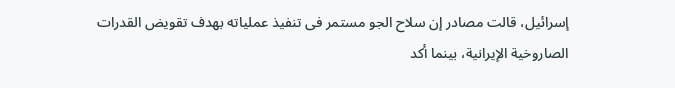إسرائيل، قالت مصادر إن سلاح الجو مستمر فى تنفيذ عملياته بهدف تقويض القدرات الصاروخية الإيرانية، بينما أكد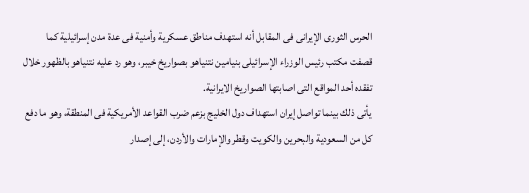الحرس الثورى الإيرانى فى المقابل أنه استهدف مناطق عسكرية وأمنية فى عدة مدن إسرائيلية كما قصفت مكتب رئيس الوزراء الإسرائيلى بنيامين نتنياهو بصواريخ خيبر، وهو رد عليه نتنياهو بالظهور خلال تفقده أحد المواقع التى اصابتها الصواريخ الايرانية.
يأتى ذلك بينما تواصل إيران استهداف دول الخليج بزعم ضرب القواعد الأمريكية فى المنطقة، وهو ما دفع كل من السعودية والبحرين والكويت وقطر والإمارات والأردن، إلى إصدار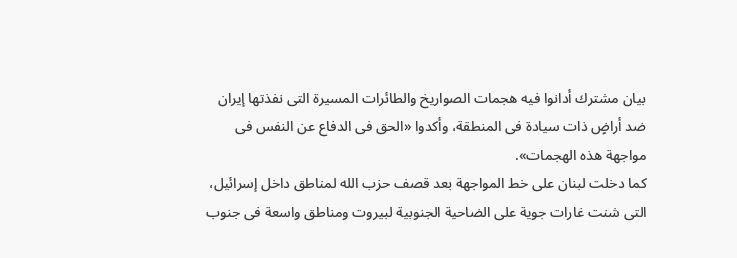بيان مشترك أدانوا فيه هجمات الصواريخ والطائرات المسيرة التى نفذتها إيران ضد أراضٍ ذات سيادة فى المنطقة، وأكدوا «الحق فى الدفاع عن النفس فى مواجهة هذه الهجمات».
كما دخلت لبنان على خط المواجهة بعد قصف حزب الله لمناطق داخل إسرائيل، التى شنت غارات جوية على الضاحية الجنوبية لبيروت ومناطق واسعة فى جنوب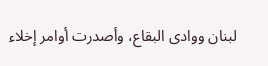لبنان ووادى البقاع، وأصدرت أوامر إخلاء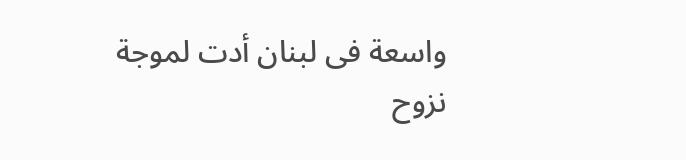واسعة فى لبنان أدت لموجة نزوح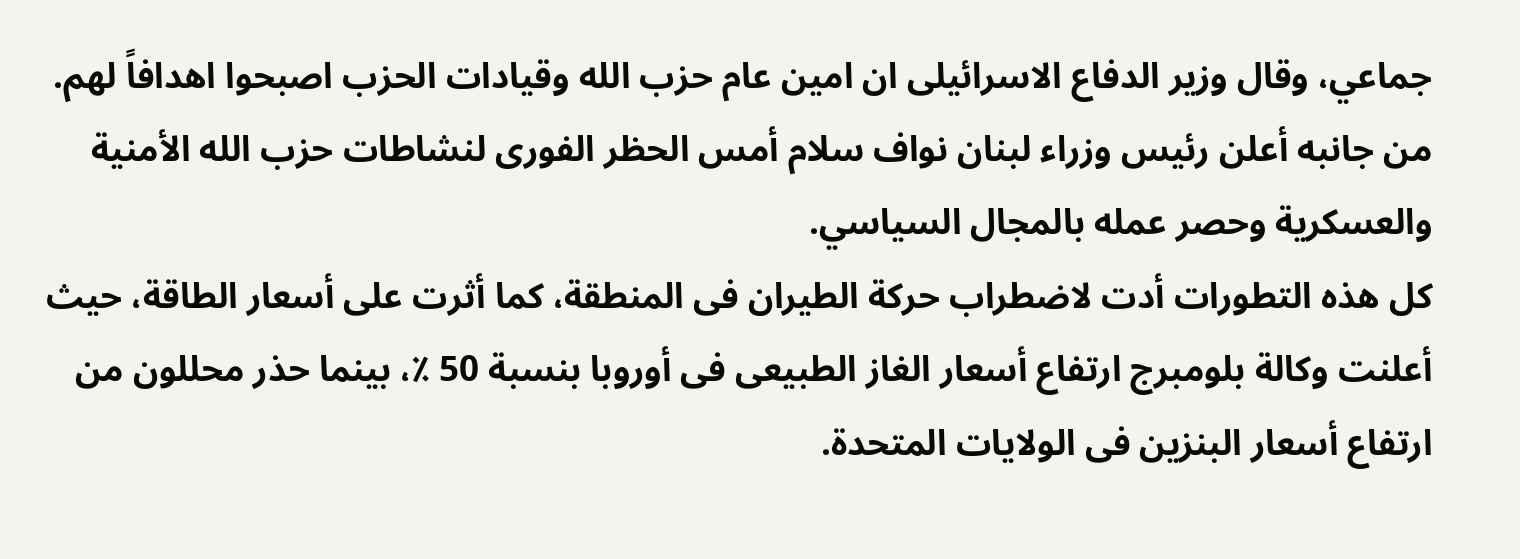جماعي، وقال وزير الدفاع الاسرائيلى ان امين عام حزب الله وقيادات الحزب اصبحوا اهدافاً لهم.
من جانبه أعلن رئيس وزراء لبنان نواف سلام أمس الحظر الفورى لنشاطات حزب الله الأمنية والعسكرية وحصر عمله بالمجال السياسي.
كل هذه التطورات أدت لاضطراب حركة الطيران فى المنطقة، كما أثرت على أسعار الطاقة، حيث أعلنت وكالة بلومبرج ارتفاع أسعار الغاز الطبيعى فى أوروبا بنسبة 50 ٪، بينما حذر محللون من ارتفاع أسعار البنزين فى الولايات المتحدة.